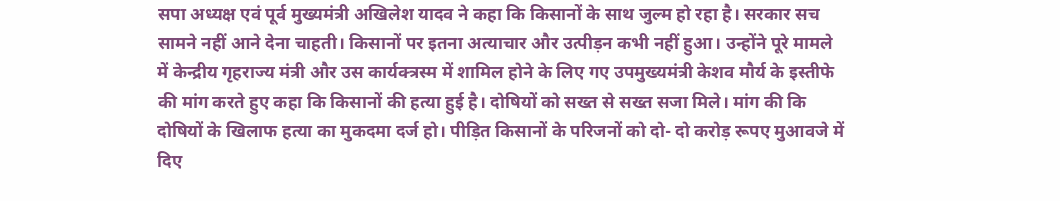सपा अध्यक्ष एवं पूर्व मुख्यमंत्री अखिलेश यादव ने कहा कि किसानों के साथ जुल्म हो रहा है। सरकार सच सामने नहीं आने देना चाहती। किसानों पर इतना अत्याचार और उत्पीड़न कभी नहीं हुआ। उन्होंने पूरे मामले में केन्द्रीय गृहराज्य मंत्री और उस कार्यक्त्रस्म में शामिल होने के लिए गए उपमुख्यमंत्री केशव मौर्य के इस्तीफे की मांग करते हुए कहा कि किसानों की हत्या हुई है। दोषियों को सख्त से सख्त सजा मिले। मांग की कि दोषियों के खिलाफ हत्या का मुकदमा दर्ज हो। पीड़ित किसानों के परिजनों को दो- दो करोड़ रूपए मुआवजे में दिए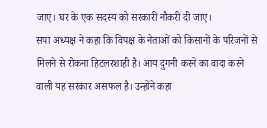जाए। घर के एक सदस्य को सरकारी नौकरी दी जाए।
सपा अध्यक्ष ने कहा कि विपक्ष के नेताओं को किसानों के परिजनों से मिलने से रोकना हिटलरशाही है। आय दुगनी करने का वादा करने वाली यह सरकार असफल है। उन्होंने कहा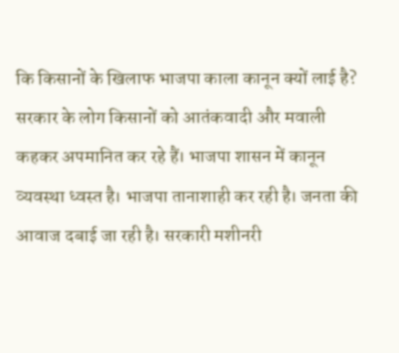कि किसानों के खिलाफ भाजपा काला कानून क्यों लाई है? सरकार के लोग किसानों को आतंकवादी और मवाली कहकर अपमानित कर रहे हैं। भाजपा शासन में कानून व्यवस्था ध्वस्त है। भाजपा तानाशाही कर रही है। जनता की आवाज दबाई जा रही है। सरकारी मशीनरी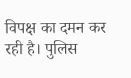विपक्ष का दमन कर रही है। पुलिस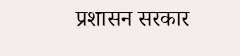प्रशासन सरकार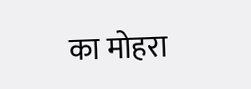का मोहरा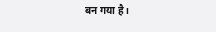बन गया है।